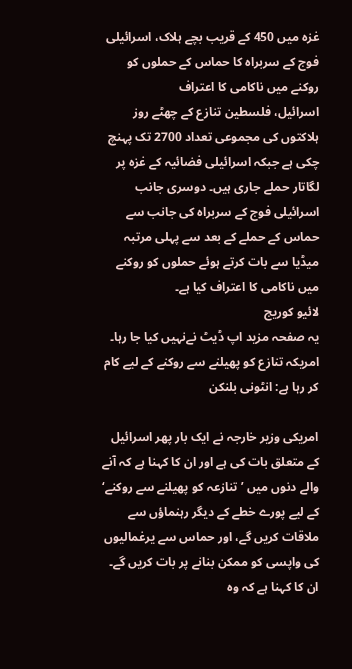غزہ میں 450 کے قریب بچے ہلاک، اسرائیلی فوج کے سربراہ کا حماس کے حملوں کو روکنے میں ناکامی کا اعتراف
اسرائیل، فلسطین تنازع کے چھٹے روز ہلاکتوں کی مجموعی تعداد 2700 تک پہنچ چکی ہے جبکہ اسرائیلی فضائیہ کے غزہ پر لگاتار حملے جاری ہیں۔ دوسری جانب اسرائیلی فوج کے سربراہ کی جانب سے حماس کے حملے کے بعد سے پہلی مرتبہ میڈیا سے بات کرتے ہوئے حملوں کو روکنے میں ناکامی کا اعتراف کیا ہے۔
لائیو کوریج
یہ صفحہ مزید اپ ڈیٹ نےنہیں کیا جا رہا۔
امریکہ تنازع کو پھیلنے سے روکنے کے لیے کام کر رہا ہے: انٹونی بلنکن

امریکی وزیر خارجہ نے ایک بار پھر اسرائیل کے متعلق بات کی ہے اور ان کا کہنا ہے کہ آنے والے دنوں میں ’تنازعہ کو پھیلنے سے روکنے‘ کے لیے پورے خطے کے دیگر رہنماؤں سے ملاقات کریں گے، اور حماس سے یرغمالیوں کی واپسی کو ممکن بنانے پر بات کریں گے۔
ان کا کہنا ہے کہ وہ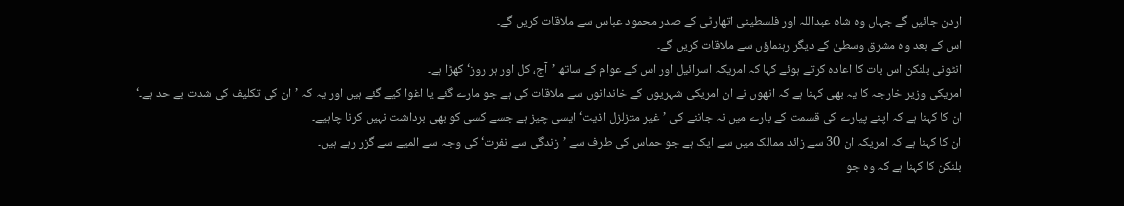اردن جائیں گے جہاں وہ شاہ عبداللہ اور فلسطینی اتھارٹی کے صدر محمود عباس سے ملاقات کریں گے۔
اس کے بعد وہ مشرق وسطیٰ کے دیگر رہنماؤں سے ملاقات کریں گے۔
انٹونی بلنکن اس بات کا اعادہ کرتے ہوئے کہا کہ امریکہ اسرائیل اور اس کے عوام کے ساتھ ’آج، کل اور ہر روز‘کھڑا ہے۔
امریکی وزیر خارجہ کا یہ بھی کہنا ہے کہ انھوں نے ان امریکی شہریوں کے خاندانوں سے ملاقات کی ہے جو مارے گئے یا اغوا کیے گئے ہیں اور یہ کہ ’ان کی تکلیف کی شدت بے حد ہے۔‘
ان کا کہنا ہے کہ اپنے پیارے کی قسمت کے بارے میں نہ جاننے کی ’غیر متزلزل اذیت‘ ایسی چیز ہے جسے کسی کو بھی برداشت نہیں کرنا چاہیے۔
ان کا کہنا ہے کہ امریکہ ان 30 سے زائد ممالک میں سے ایک ہے جو حماس کی طرف سے ’زندگی سے نفرت‘ کی وجہ سے المیے سے گزر رہے ہیں۔
بلنکن کا کہنا ہے کہ وہ جو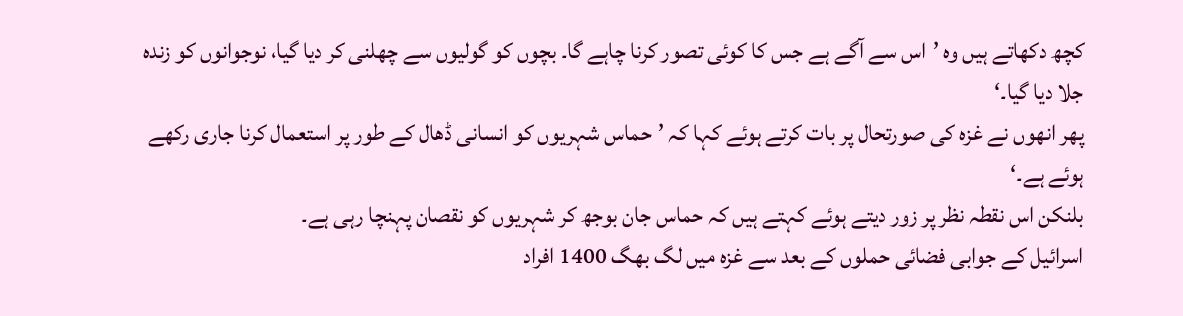کچھ دکھاتے ہیں وہ ’اس سے آگے ہے جس کا کوئی تصور کرنا چاہے گا۔ بچوں کو گولیوں سے چھلنی کر دیا گیا، نوجوانوں کو زندہ جلا دیا گیا۔‘
پھر انھوں نے غزہ کی صورتحال پر بات کرتے ہوئے کہا کہ ’حماس شہریوں کو انسانی ڈھال کے طور پر استعمال کرنا جاری رکھے ہوئے ہے۔‘
بلنکن اس نقطہ نظر پر زور دیتے ہوئے کہتے ہیں کہ حماس جان بوجھ کر شہریوں کو نقصان پہنچا رہی ہے۔
اسرائیل کے جوابی فضائی حملوں کے بعد سے غزہ میں لگ بھگ 1400 افراد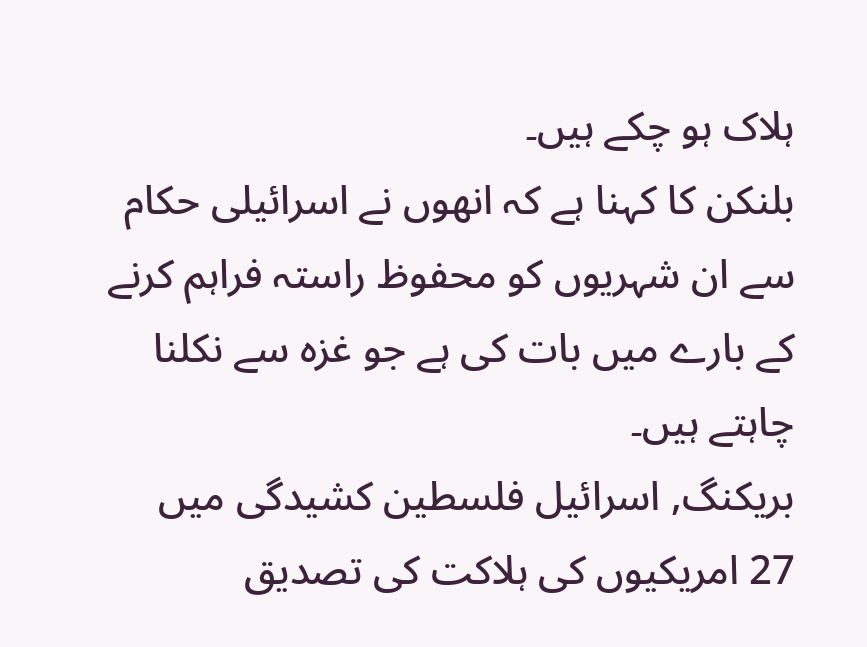ہلاک ہو چکے ہیں۔
بلنکن کا کہنا ہے کہ انھوں نے اسرائیلی حکام سے ان شہریوں کو محفوظ راستہ فراہم کرنے کے بارے میں بات کی ہے جو غزہ سے نکلنا چاہتے ہیں۔
بریکنگ, اسرائیل فلسطین کشیدگی میں 27 امریکیوں کی ہلاکت کی تصدیق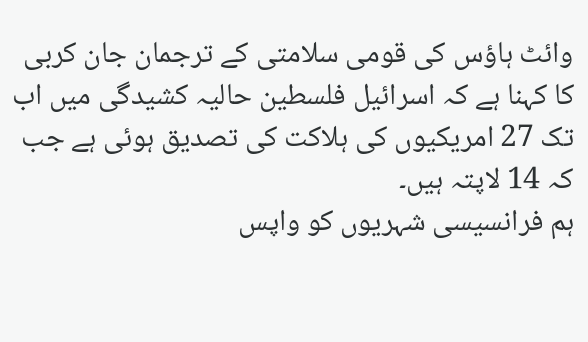وائٹ ہاؤس کی قومی سلامتی کے ترجمان جان کربی کا کہنا ہے کہ اسرائیل فلسطین حالیہ کشیدگی میں اب تک 27 امریکیوں کی ہلاکت کی تصدیق ہوئی ہے جب کہ 14 لاپتہ ہیں۔
ہم فرانسیسی شہریوں کو واپس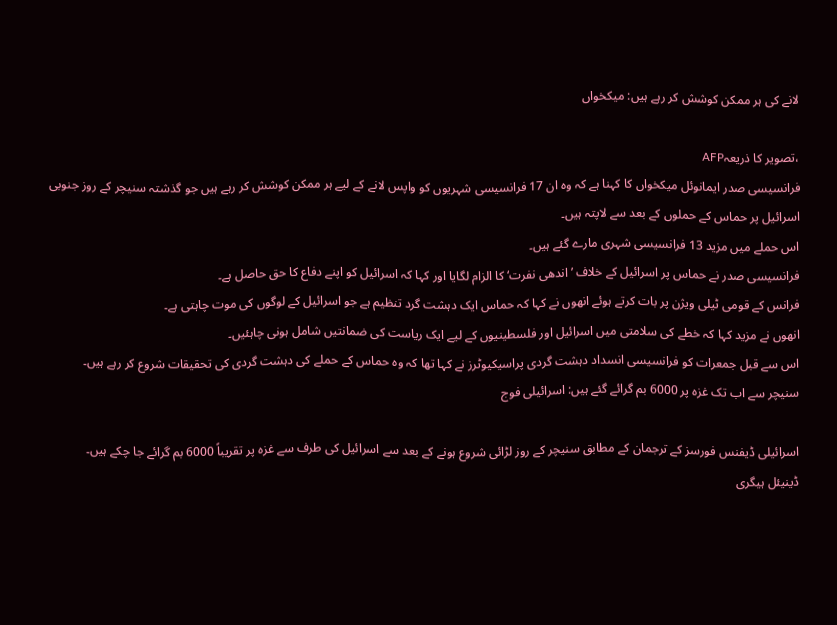لانے کی ہر ممکن کوشش کر رہے ہیں: میکخواں

،تصویر کا ذریعہAFP
فرانسیسی صدر ایمانوئل میکخواں کا کہنا ہے کہ وہ ان 17 فرانسیسی شہریوں کو واپس لانے کے لیے ہر ممکن کوشش کر رہے ہیں جو گذشتہ سنیچر کے روز جنوبی اسرائیل پر حماس کے حملوں کے بعد سے لاپتہ ہیں۔
اس حملے میں مزید 13 فرانسیسی شہری مارے گئے ہیں۔
فرانسیسی صدر نے حماس پر اسرائیل کے خلاف ’اندھی نفرت‘ کا الزام لگایا اور کہا کہ اسرائیل کو اپنے دفاع کا حق حاصل ہے۔
فرانس کے قومی ٹیلی ویژن پر بات کرتے ہوئے انھوں نے کہا کہ حماس ایک دہشت گرد تنظیم ہے جو اسرائیل کے لوگوں کی موت چاہتی ہے۔
انھوں نے مزید کہا کہ خطے کی سلامتی میں اسرائیل اور فلسطینیوں کے لیے ایک ریاست کی ضمانتیں شامل ہونی چاہئیں۔
اس سے قبل جمعرات کو فرانسیسی انسداد دہشت گردی پراسیکیوٹرز نے کہا تھا کہ وہ حماس کے حملے کی دہشت گردی کی تحقیقات شروع کر رہے ہیں۔
سنیچر سے اب تک غزہ پر 6000 بم گرائے گئے ہیں: اسرائیلی فوج

اسرائیلی ڈیفنس فورسز کے ترجمان کے مطابق سنیچر کے روز لڑائی شروع ہونے کے بعد سے اسرائیل کی طرف سے غزہ پر تقریباً 6000 بم گرائے جا چکے ہیں۔
ڈینیئل ہیگری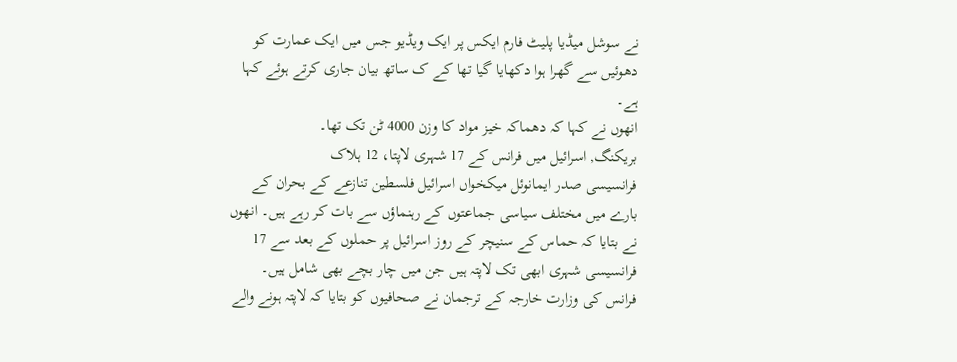نے سوشل میڈیا پلیٹ فارم ایکس پر ایک ویڈیو جس میں ایک عمارت کو دھوئیں سے گھرا ہوا دکھایا گیا تھا کے ک ساتھ بیان جاری کرتے ہوئے کہا ہے۔
انھوں نے کہا کہ دھماکہ خیز مواد کا وزن 4000 ٹن تک تھا۔
بریکنگ, اسرائیل میں فرانس کے 17 شہری لاپتا، 12 ہلاک
فرانسیسی صدر ایمانوئل میکخواں اسرائیل فلسطین تنازعے کے بحران کے بارے میں مختلف سیاسی جماعتوں کے رہنماؤں سے بات کر رہے ہیں۔ انھوں نے بتایا کہ حماس کے سنیچر کے روز اسرائیل پر حملوں کے بعد سے 17 فرانسیسی شہری ابھی تک لاپتہ ہیں جن میں چار بچے بھی شامل ہیں۔
فرانس کی وزارت خارجہ کے ترجمان نے صحافیوں کو بتایا کہ لاپتہ ہونے والے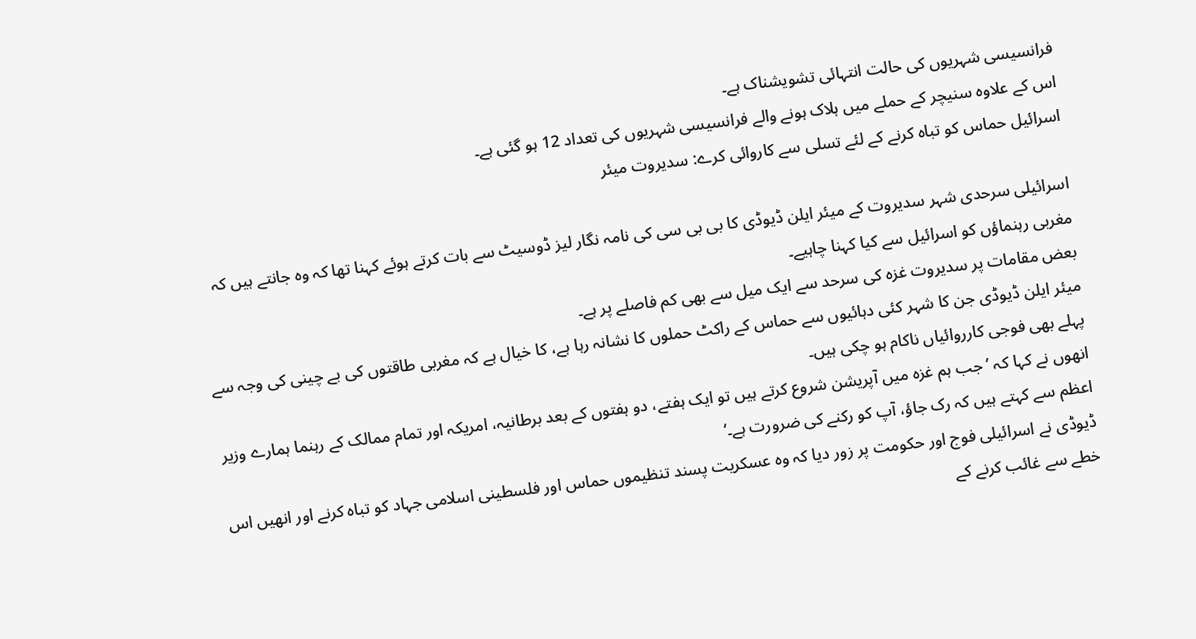فرانسیسی شہریوں کی حالت انتہائی تشویشناک ہے۔
اس کے علاوہ سنیچر کے حملے میں ہلاک ہونے والے فرانسیسی شہریوں کی تعداد 12 ہو گئی ہے۔
اسرائیل حماس کو تباہ کرنے کے لئے تسلی سے کاروائی کرے: سدیروت میئر

اسرائیلی سرحدی شہر سدیروت کے میئر ایلن ڈیوڈی کا بی بی سی کی نامہ نگار لیز ڈوسیٹ سے بات کرتے ہوئے کہنا تھا کہ وہ جانتے ہیں کہ مغربی رہنماؤں کو اسرائیل سے کیا کہنا چاہیے۔
بعض مقامات پر سدیروت غزہ کی سرحد سے ایک میل سے بھی کم فاصلے پر ہے۔
میئر ایلن ڈیوڈی جن کا شہر کئی دہائیوں سے حماس کے راکٹ حملوں کا نشانہ رہا ہے، کا خیال ہے کہ مغربی طاقتوں کی بے چینی کی وجہ سے پہلے بھی فوجی کارروائیاں ناکام ہو چکی ہیں۔
انھوں نے کہا کہ ’جب ہم غزہ میں آپریشن شروع کرتے ہیں تو ایک ہفتے، دو ہفتوں کے بعد برطانیہ، امریکہ اور تمام ممالک کے رہنما ہمارے وزیر اعظم سے کہتے ہیں کہ رک جاؤ، آپ کو رکنے کی ضرورت ہے۔‘
ڈیوڈی نے اسرائیلی فوج اور حکومت پر زور دیا کہ وہ عسکریت پسند تنظیموں حماس اور فلسطینی اسلامی جہاد کو تباہ کرنے اور انھیں اس خطے سے غائب کرنے کے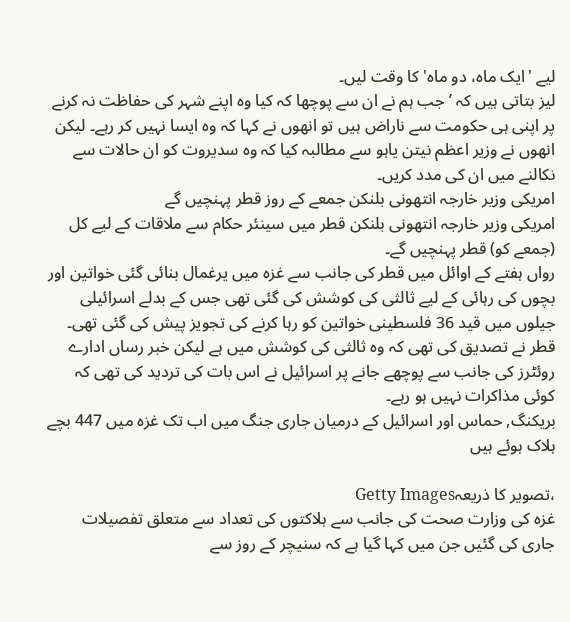لیے 'ایک ماہ، دو ماہ' کا وقت لیں۔
لیز بتاتی ہیں کہ ’جب ہم نے ان سے پوچھا کہ کیا وہ اپنے شہر کی حفاظت نہ کرنے پر اپنی ہی حکومت سے ناراض ہیں تو انھوں نے کہا کہ وہ ایسا نہیں کر رہے۔ لیکن انھوں نے وزیر اعظم نیتن یاہو سے مطالبہ کیا کہ وہ سدیروت کو ان حالات سے نکالنے میں ان کی مدد کریں۔
امریکی وزیر خارجہ انتھونی بلنکن جمعے کے روز قطر پہنچیں گے
امریکی وزیر خارجہ انتھونی بلنکن قطر میں سینئر حکام سے ملاقات کے لیے کل (جمعے کو) قطر پہنچیں گے۔
رواں ہفتے کے اوائل میں قطر کی جانب سے غزہ میں یرغمال بنائی گئی خواتین اور بچوں کی رہائی کے لیے ثالثی کی کوشش کی گئی تھی جس کے بدلے اسرائیلی جیلوں میں قید 36 فلسطینی خواتین کو رہا کرنے کی تجویز پیش کی گئی تھی۔
قطر نے تصدیق کی تھی کہ وہ ثالثی کی کوشش میں ہے لیکن خبر رساں ادارے روئٹرز کی جانب سے پوچھے جانے پر اسرائیل نے اس بات کی تردید کی تھی کہ کوئی مذاکرات نہیں ہو رہے۔
بریکنگ, حماس اور اسرائیل کے درمیان جاری جنگ میں اب تک غزہ میں 447 بچے ہلاک ہوئے ہیں

،تصویر کا ذریعہGetty Images
غزہ کی وزارت صحت کی جانب سے ہلاکتوں کی تعداد سے متعلق تفصیلات جاری کی گئیں جن میں کہا گیا ہے کہ سنیچر کے روز سے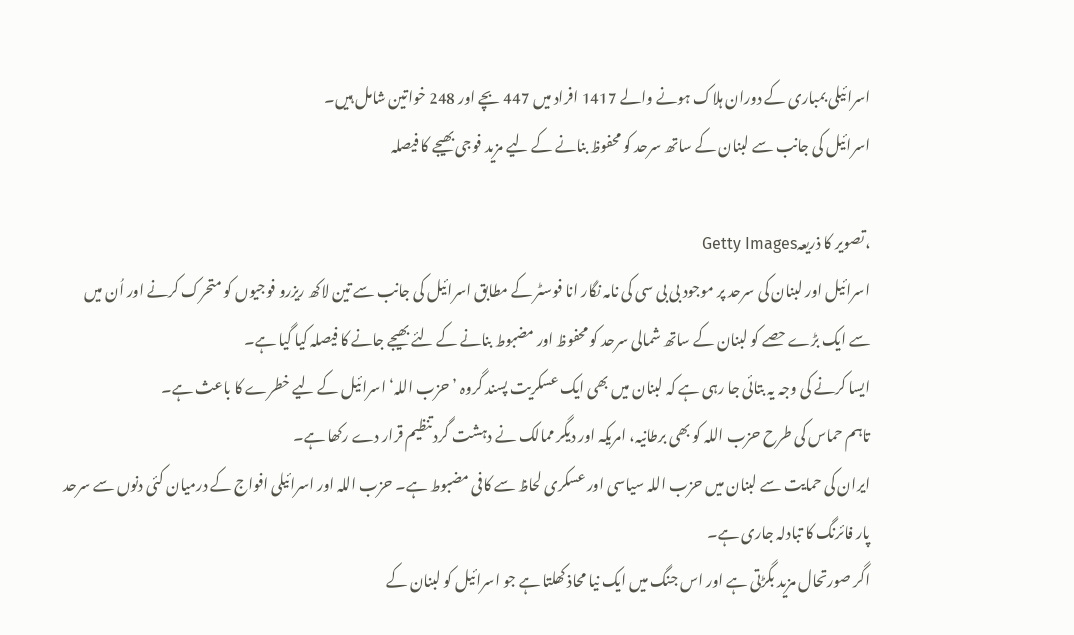اسرائیلی بمباری کے دوران ہلاک ہونے والے 1417 افراد میں 447 بچے اور 248 خواتین شامل ہیں۔
اسرائیل کی جانب سے لبنان کے ساتھ سرحد کو محفوظ بنانے کے لیے مزید فوجی بھیجے کا فیصلہ

،تصویر کا ذریعہGetty Images
اسرائیل اور لبنان کی سرحد پر موجود بی بی سی کی نامہ نگار انا فوسٹر کے مطابق اسرائیل کی جانب سے تین لاکھ ریزرو فوجیوں کو متحرک کرنے اور اُن میں سے ایک بڑے حصے کو لبنان کے ساتھ شمالی سرحد کو محفوظ اور مضبوط بنانے کے لئے بھیجے جانے کا فیصلہ کیا گیا ہے۔
ایسا کرنے کی وجہ یہ بتائی جا رہی ہے کہ لبنان میں بھی ایک عسکریت پسند گروہ ’حزب اللہ‘ اسرائیل کے لیے خطرے کا باعث ہے۔
تاہم حماس کی طرح حزب اللہ کو بھی برطانیہ، امریکہ اور دیگر ممالک نے دہشت گرد تنظیم قرار دے رکھا ہے۔
ایران کی حمایت سے لبنان میں حزب اللہ سیاسی اور عسکری لحاظ سے کافی مضبوط ہے۔ حزب اللہ اور اسرائیلی افواج کے درمیان کئی دنوں سے سرحد پار فائرنگ کا تبادلہ جاری ہے۔
اگر صورتحال مزید بگڑتی ہے اور اس جنگ میں ایک نیا محاذ کھلتا ہے جو اسرائیل کو لبنان کے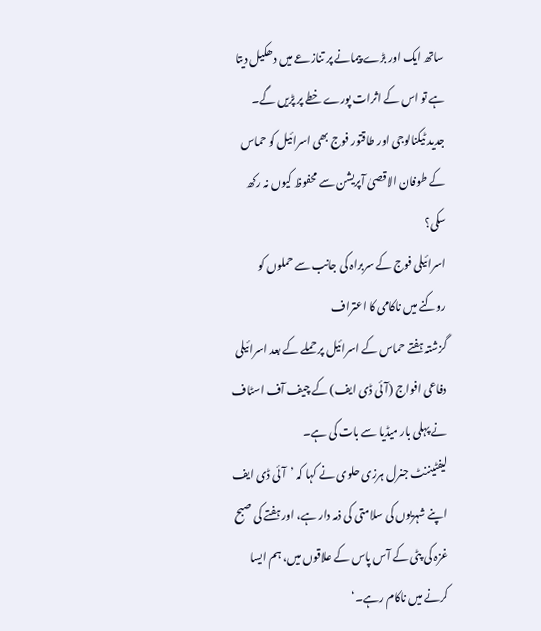ساتھ ایک اور بڑے پیمانے پر تنازعے میں دھکیل دیتا ہے تو اس کے اثرات پورے خطے پر پڑیں گے۔
جدید ٹیکنالوجی اور طاقتور فوج بھی اسرائیل کو حماس کے طوفان الاقصیٰ آپریشن سے محفوظ کیوں نہ رکھ سکی؟
اسرائیلی فوج کے سربراہ کی جانب سے حملوں کو روکنے میں ناکامی کا اعتراف
گزشتہ ہفتے حماس کے اسرائیل پر حملے کے بعد اسرائیلی دفاعی افواج (آئی ڈی ایف) کے چیف آف اسٹاف نے پہلی بار میڈیا سے بات کی ہے۔
لیفٹیننٹ جنرل ہرزی حلوی نے کہا کہ ’آئی ڈی ایف اپنے شہریوں کی سلامتی کی ذمہ دار ہے، اور ہفتے کی صبح غزہ کی پٹی کے آس پاس کے علاقوں میں، ہم ایسا کرنے میں ناکام رہے۔‘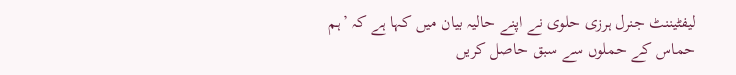لیفٹیننٹ جنرل ہرزی حلوی نے اپنے حالیہ بیان میں کہا ہے کہ ’ہم حماس کے حملوں سے سبق حاصل کریں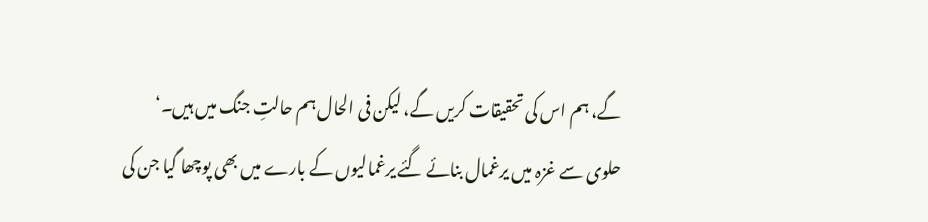گے، ہم اس کی تحقیقات کریں گے، لیکن فی الحال ہم حالتِ جنگ میں ہیں۔‘
حلوی سے غزہ میں یرغمال بنائے گئے یرغمالیوں کے بارے میں بھی پوچھا گیا جن کی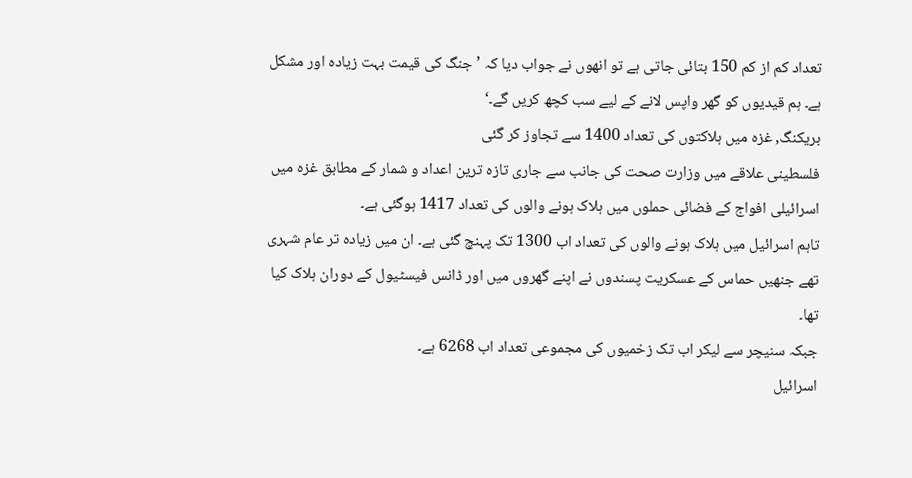تعداد کم از کم 150 بتائی جاتی ہے تو انھوں نے جواب دیا کہ ’جنگ کی قیمت بہت زیادہ اور مشکل ہے۔ ہم قیدیوں کو گھر واپس لانے کے لیے سب کچھ کریں گے۔‘
بریکنگ, غزہ میں ہلاکتوں کی تعداد 1400 سے تجاوز کر گئی
فلسطینی علاقے میں وزارت صحت کی جانب سے جاری تازہ ترین اعداد و شمار کے مطابق غزہ میں اسرائیلی افواج کے فضائی حملوں میں ہلاک ہونے والوں کی تعداد 1417 ہوگئی ہے۔
تاہم اسرائیل میں ہلاک ہونے والوں کی تعداد اب 1300 تک پہنچ گئی ہے۔ ان میں زیادہ تر عام شہری تھے جنھیں حماس کے عسکریت پسندوں نے اپنے گھروں میں اور ڈانس فیسٹیول کے دوران ہلاک کیا تھا۔
جبکہ سنیچر سے لیکر اب تک زخمیوں کی مجموعی تعداد اب 6268 ہے۔
اسرائیل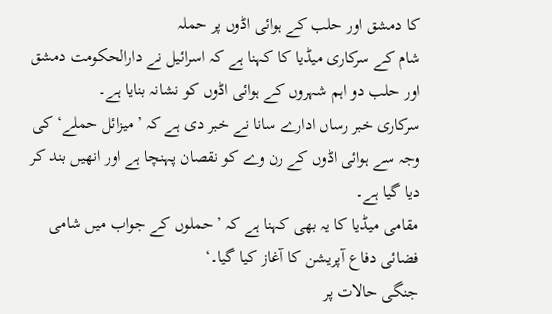کا دمشق اور حلب کے ہوائی اڈوں پر حملہ
شام کے سرکاری میڈیا کا کہنا ہے کہ اسرائیل نے دارالحکومت دمشق اور حلب دو اہم شہروں کے ہوائی اڈوں کو نشانہ بنایا ہے۔
سرکاری خبر رساں ادارے سانا نے خبر دی ہے کہ ’میزائل حملے‘ کی وجہ سے ہوائی اڈوں کے رن وے کو نقصان پہنچا ہے اور انھیں بند کر دیا گیا ہے۔
مقامی میڈیا کا یہ بھی کہنا ہے کہ ’حملوں کے جواب میں شامی فضائی دفاع آپریشن کا آغاز کیا گیا۔‘
جنگی حالات پر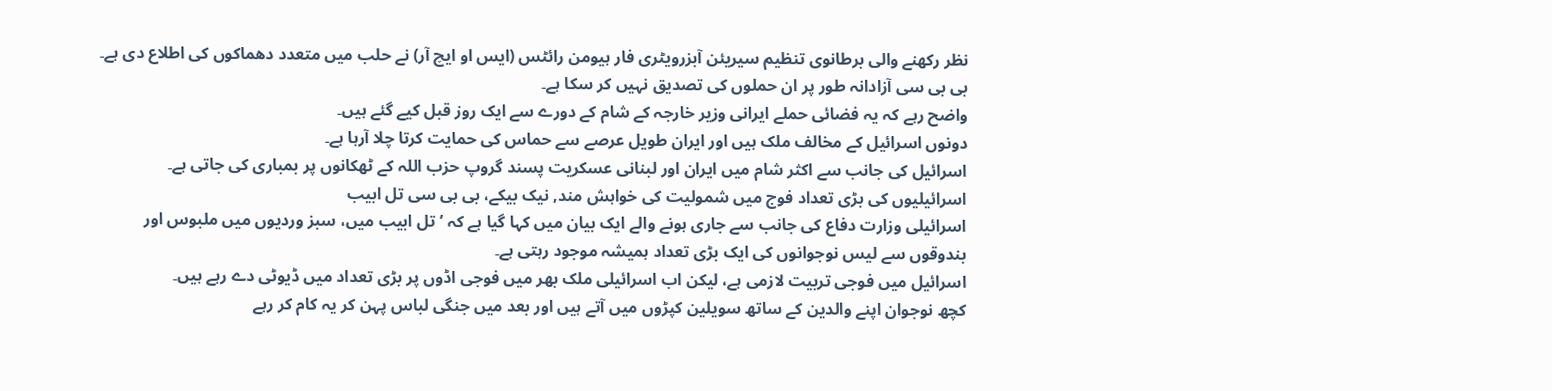نظر رکھنے والی برطانوی تنظیم سیریئن آبزرویٹری فار ہیومن رائٹس (ایس او ایچ آر) نے حلب میں متعدد دھماکوں کی اطلاع دی ہے۔
بی بی سی آزادانہ طور پر ان حملوں کی تصدیق نہیں کر سکا ہے۔
واضح رہے کہ یہ فضائی حملے ایرانی وزیر خارجہ کے شام کے دورے سے ایک روز قبل کیے گئے ہیں۔
دونوں اسرائیل کے مخالف ملک ہیں اور ایران طویل عرصے سے حماس کی حمایت کرتا چلا آرہا ہے۔
اسرائیل کی جانب سے اکثر شام میں ایران اور لبنانی عسکریت پسند گروپ حزب اللہ کے ٹھکانوں پر بمباری کی جاتی ہے۔
اسرائیلیوں کی بڑی تعداد فوج میں شمولیت کی خواہش مند, نیک بیکے، بی بی سی تل ابیب
اسرائیلی وزارت دفاع کی جانب سے جاری ہونے والے ایک بیان میں کہا گیا ہے کہ ’تل ابیب میں، سبز وردیوں میں ملبوس اور بندوقوں سے لیس نوجوانوں کی ایک بڑی تعداد ہمیشہ موجود رہتی ہے۔
اسرائیل میں فوجی تربیت لازمی ہے، لیکن اب اسرائیلی ملک بھر میں فوجی اڈوں پر بڑی تعداد میں ڈیوٹی دے رہے ہیں۔
کچھ نوجوان اپنے والدین کے ساتھ سویلین کپڑوں میں آتے ہیں اور بعد میں جنگی لباس پہن کر یہ کام کر رہے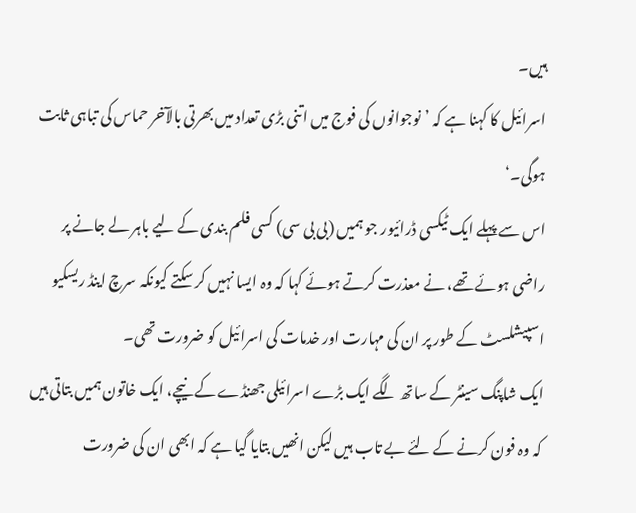ہیں۔
اسرائیل کا کہنا ہے کہ ’نوجوانوں کی فوج میں اتنی بڑی تعداد میں بھرتی بالآخر حماس کی تباہی ثابت ہوگی۔‘
اس سے پہلے ایک ٹیکسی ڈرائیور جو ہمیں (بی بی سی) کسی فلم بندی کے لیے باہر لے جانے پر راضی ہوئے تھے، نے معذرت کرتے ہوئے کہا کہ وہ ایسا نہیں کر سکتے کیونکہ سرچ اینڈ ریسکیو اسپیشلسٹ کے طور پر ان کی مہارت اور خدمات کی اسرائیل کو ضرورت تھی۔
ایک شاپنگ سینٹر کے ساتھ لگے ایک بڑے اسرائیلی جھنڈے کے نیچے، ایک خاتون ہمیں بتاتی ہیں کہ وہ فون کرنے کے لئے بے تاب ہیں لیکن انھیں بتایا گیا ہے کہ ابھی ان کی ضرورت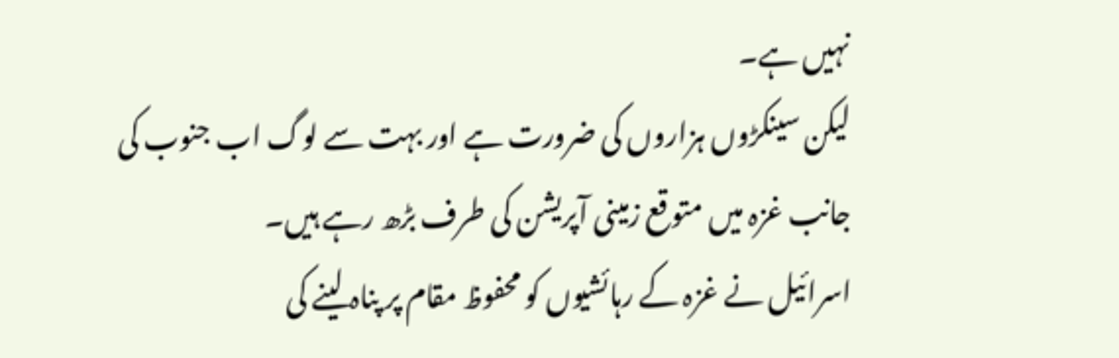نہیں ہے۔
لیکن سینکڑوں ہزاروں کی ضرورت ہے اور بہت سے لوگ اب جنوب کی جانب غزہ میں متوقع زمینی آپریشن کی طرف بڑھ رہے ہیں۔
اسرائیل نے غزہ کے رہائشیوں کو محفوظ مقام پر پناہ لینے کی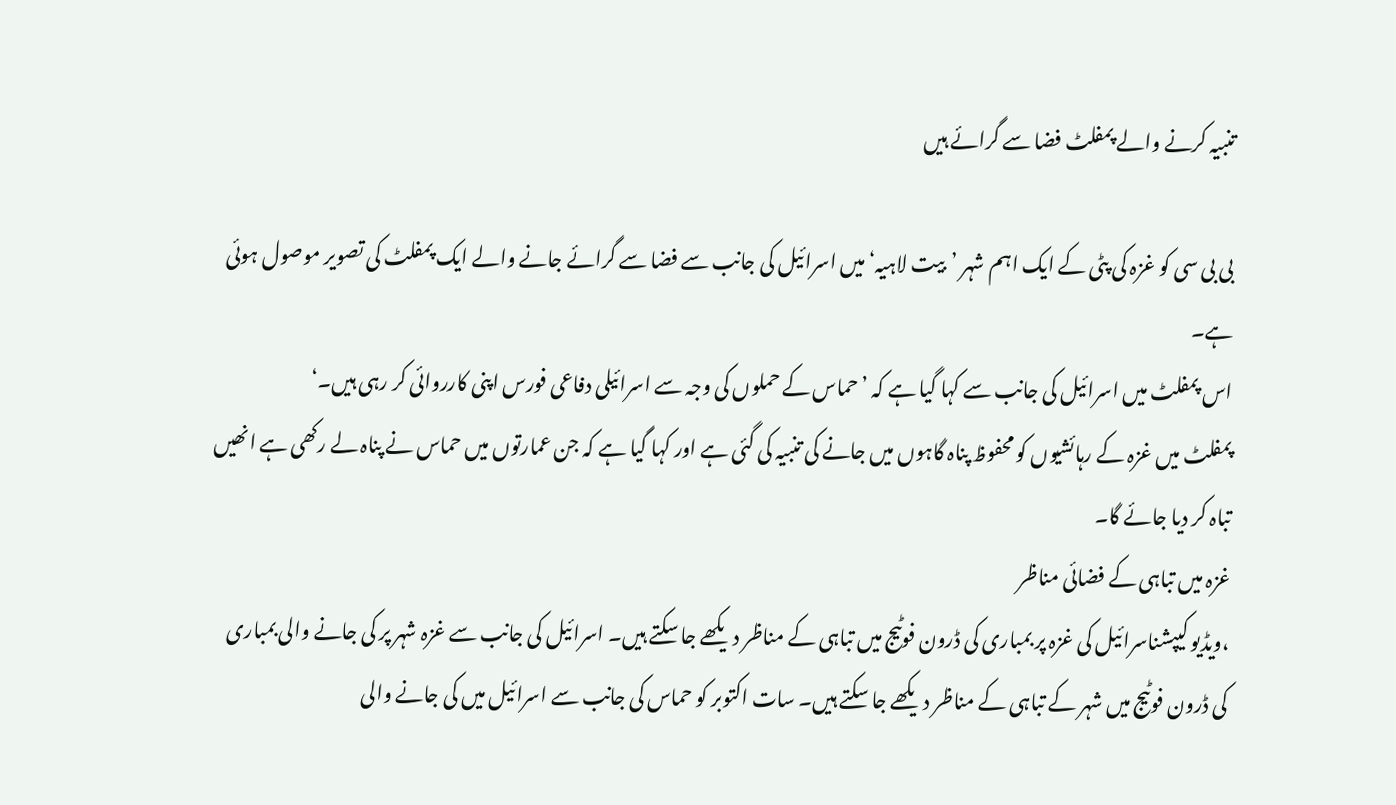تنبیہ کرنے والے پمفلٹ فضا سے گرائے ہیں

بی بی سی کو غزہ کی پٹی کے ایک اہم شہر ’بیت لاہیہ‘ میں اسرائیل کی جانب سے فضا سے گرائے جانے والے ایک پمفلٹ کی تصویر موصول ہوئی ہے۔
اس پمفلٹ میں اسرائیل کی جانب سے کہا گیا ہے کہ ’حماس کے حملوں کی وجہ سے اسرائیلی دفاعی فورس اپنی کارروائی کر رہی ہیں۔‘
پمفلٹ میں غزہ کے رہائشیوں کو محفوظ پناہ گاہوں میں جانے کی تنبیہ کی گئی ہے اور کہا گیا ہے کہ جن عمارتوں میں حماس نے پناہ لے رکھی ہے انھیں تباہ کر دیا جائے گا۔
غزہ میں تباہی کے فضائی مناظر
،ویڈیو کیپشناسرائیل کی غزہ پر بمباری کی ڈرون فوٹیج میں تباہی کے مناظر دیکھے جا سکتے ہیں۔ اسرائیل کی جانب سے غزہ شہر پر کی جانے والی بمباری کی ڈرون فوٹیج میں شہر کے تباہی کے مناظر دیکھے جا سکتے ہیں۔ سات اکتوبر کو حماس کی جانب سے اسرائیل میں کی جانے والی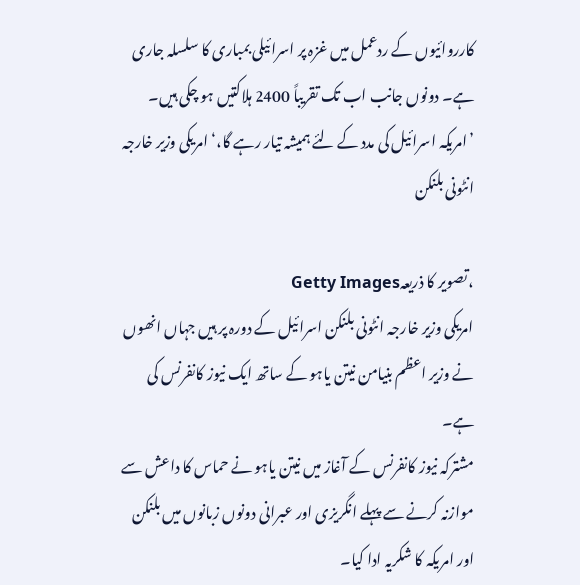کارروائیوں کے ردعمل میں غزہ پر اسرائیلی بمباری کا سلسلہ جاری ہے۔ دونوں جانب اب تک تقریباً 2400 ہلاکتیں ہو چکی ہیں۔
’امریکہ اسرائیل کی مدد کے لئے ہمیشہ تیار رہے گا،‘ امریکی وزیر خارجہ انٹونی بلنکن

،تصویر کا ذریعہGetty Images
امریکی وزیر خارجہ انٹونی بلنکن اسرائیل کے دورہ پر ہیں جہاں انھوں نے وزیر اعظم بنیامن نیتن یاہو کے ساتھ ایک نیوز کانفرنس کی ہے۔
مشترکہ نیوز کانفرنس کے آغاز میں نیتن یاہو نے حماس کا داعش سے موازنہ کرنے سے پہلے انگریزی اور عبرانی دونوں زبانوں میں بلنکن اور امریکہ کا شکریہ ادا کیا۔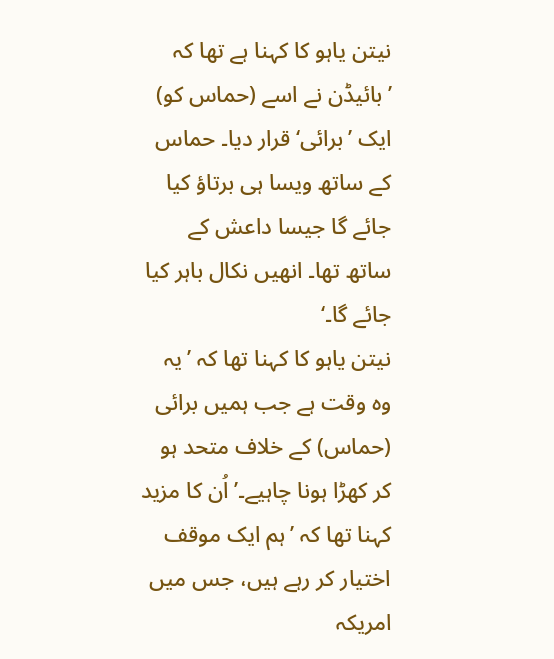نیتن یاہو کا کہنا ہے تھا کہ ’بائیڈن نے اسے (حماس کو) ایک ’برائی‘ قرار دیا۔ حماس کے ساتھ ویسا ہی برتاؤ کیا جائے گا جیسا داعش کے ساتھ تھا۔ انھیں نکال باہر کیا جائے گا۔‘
نیتن یاہو کا کہنا تھا کہ ’یہ وہ وقت ہے جب ہمیں برائی (حماس) کے خلاف متحد ہو کر کھڑا ہونا چاہیے۔’ اُن کا مزید کہنا تھا کہ ’ہم ایک موقف اختیار کر رہے ہیں، جس میں امریکہ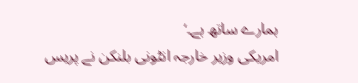ہمارے ساتھ ہے۔‘
امریکی وزیر خارجہ انٹونی بلنکن نے پریس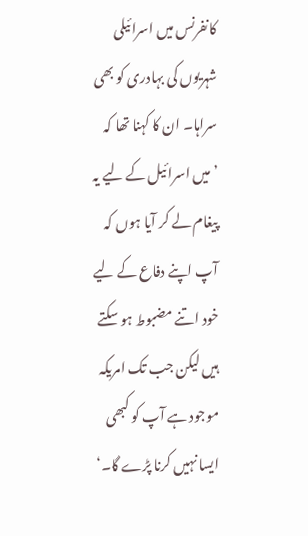کانفرنس میں اسرائیلی شہریوں کی بہادری کو بھی سراہا۔ ان کا کہنا تھا کہ ’میں اسرائیل کے لیے یہ پیغام لے کر آیا ہوں کہ آپ اپنے دفاع کے لیے خود اتنے مضبوط ہو سکتے ہیں لیکن جب تک امریکہ موجود ہے آپ کو کبھی ایسا نہیں کرنا پڑے گا۔‘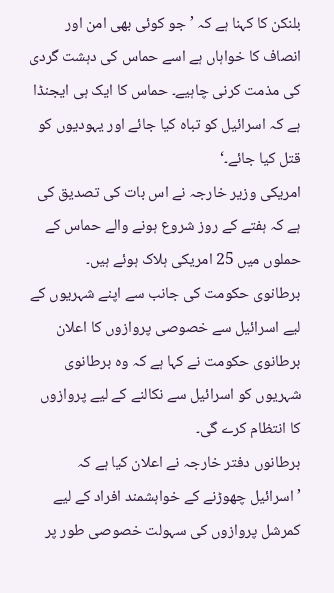بلنکن کا کہنا ہے کہ ’جو کوئی بھی امن اور انصاف کا خواہاں ہے اسے حماس کی دہشت گردی کی مذمت کرنی چاہیے۔ حماس کا ایک ہی ایجنڈا ہے کہ اسرائیل کو تباہ کیا جائے اور یہودیوں کو قتل کیا جائے۔‘
امریکی وزیر خارجہ نے اس بات کی تصدیق کی ہے کہ ہفتے کے روز شروع ہونے والے حماس کے حملوں میں 25 امریکی ہلاک ہوئے ہیں۔
برطانوی حکومت کی جانب سے اپنے شہریوں کے لیے اسرائیل سے خصوصی پروازوں کا اعلان
برطانوی حکومت نے کہا ہے کہ وہ برطانوی شہریوں کو اسرائیل سے نکالنے کے لیے پروازوں کا انتظام کرے گی۔
برطانوں دفتر خارجہ نے اعلان کیا ہے کہ ’اسرائیل چھوڑنے کے خواہشمند افراد کے لیے کمرشل پروازوں کی سہولت خصوصی طور پر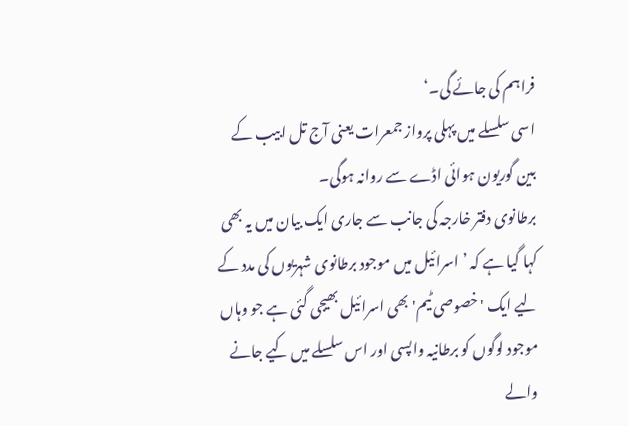فراہم کی جائے گی۔‘
اسی سلسلے میں پہلی پرواز جمعرات یعنی آج تل ابیب کے بین گوریون ہوائی اڈے سے روانہ ہوگی۔
برطانوی دفتر خارجہ کی جانب سے جاری ایک بیان میں یہ بھی کہا گیا ہے کہ ’اسرائیل میں موجود برطانوی شہریوں کی مدد کے لیے ایک 'خصوصی ٹیم' بھی اسرائیل بھیجی گئی ہے جو وہاں موجود لوگوں کو برطانیہ واپسی اور اس سلسلے میں کیے جانے والے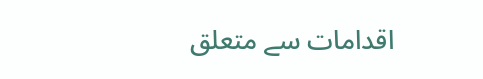اقدامات سے متعلق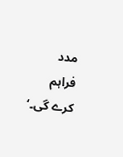مدد فراہم کرے گی۔‘